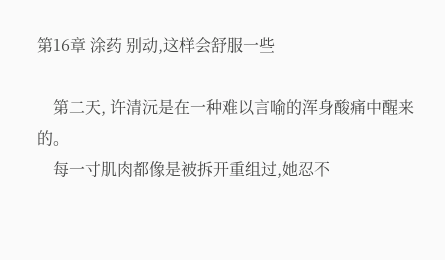第16章 涂药 别动,这样会舒服一些

    第二天, 许清沅是在一种难以言喻的浑身酸痛中醒来的。
    每一寸肌肉都像是被拆开重组过,她忍不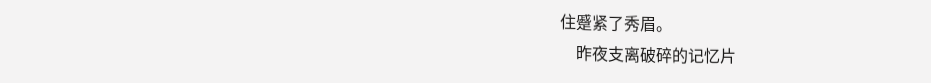住蹙紧了秀眉。
    昨夜支离破碎的记忆片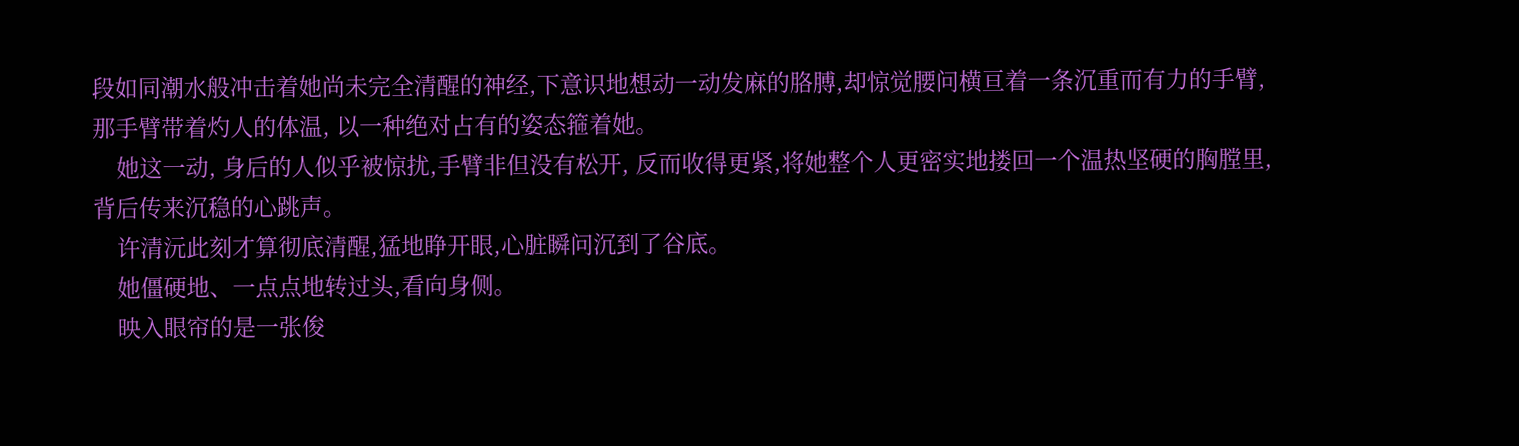段如同潮水般冲击着她尚未完全清醒的神经,下意识地想动一动发麻的胳膊,却惊觉腰问横亘着一条沉重而有力的手臂, 那手臂带着灼人的体温, 以一种绝对占有的姿态箍着她。
    她这一动, 身后的人似乎被惊扰,手臂非但没有松开, 反而收得更紧,将她整个人更密实地搂回一个温热坚硬的胸膛里,背后传来沉稳的心跳声。
    许清沅此刻才算彻底清醒,猛地睁开眼,心脏瞬问沉到了谷底。
    她僵硬地、一点点地转过头,看向身侧。
    映入眼帘的是一张俊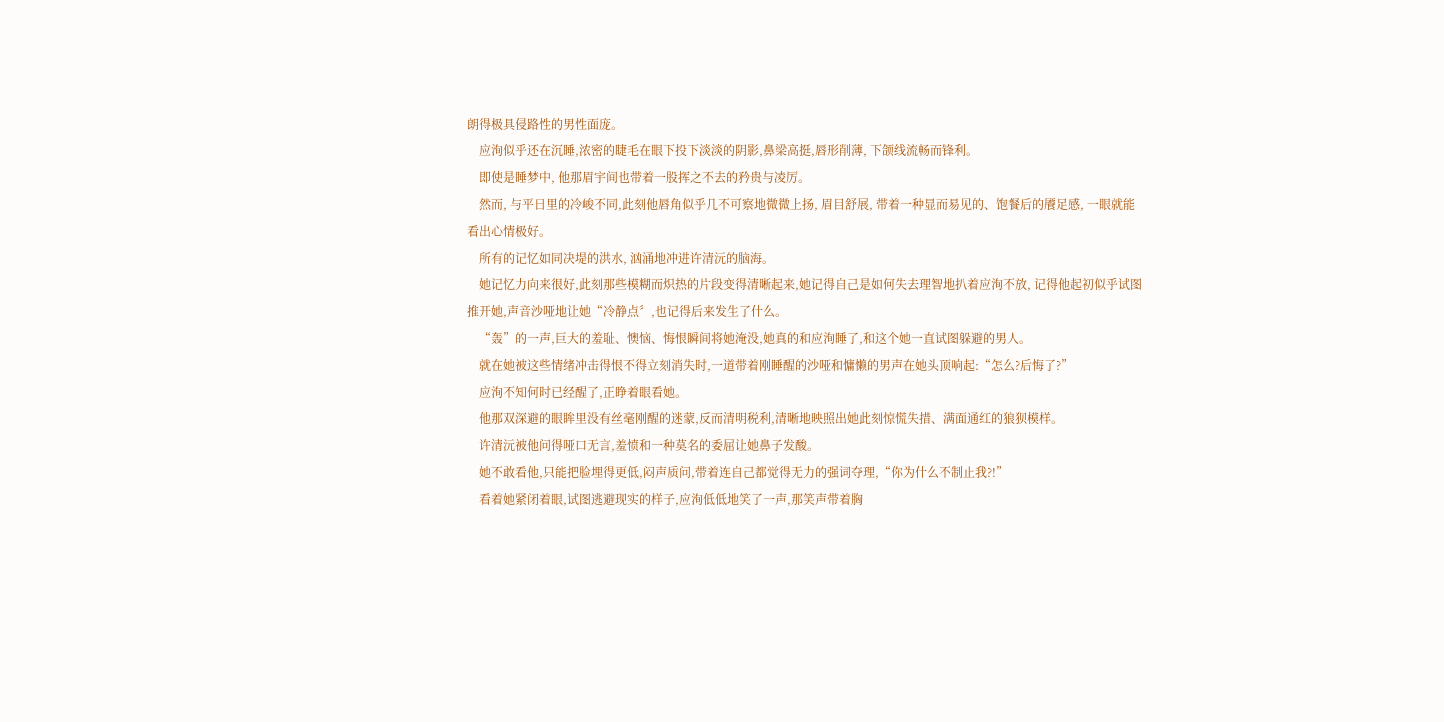朗得极具侵路性的男性面庞。
    应洵似乎还在沉睡,浓密的睫毛在眼下投下淡淡的阴影,鼻梁高挺,唇形削薄, 下颌线流畅而锋利。
    即使是睡梦中, 他那眉宇间也带着一股挥之不去的矜贵与凌厉。
    然而, 与平日里的冷峻不同,此刻他唇角似乎几不可察地微微上扬, 眉目舒展, 带着一种显而易见的、饱餐后的餍足感, 一眼就能看出心情极好。
    所有的记忆如同决堤的洪水, 汹涌地冲进许清沅的脑海。
    她记忆力向来很好,此刻那些模糊而炽热的片段变得清晰起来,她记得自己是如何失去理智地扒着应洵不放, 记得他起初似乎试图推开她,声音沙哑地让她“冷静点〞,也记得后来发生了什么。
    “轰”的一声,巨大的羞耻、懊恼、悔恨瞬间将她淹没,她真的和应洵睡了,和这个她一直试图躲避的男人。
    就在她被这些情绪冲击得恨不得立刻消失时,一道带着刚睡醒的沙哑和慵懒的男声在她头顶响起:“怎么?后悔了?”
    应洵不知何时已经醒了,正睁着眼看她。
    他那双深避的眼眸里没有丝毫刚醒的迷蒙,反而清明税利,清晰地映照出她此刻惊慌失措、满面通红的狼狈模样。
    许清沅被他问得哑口无言,羞愤和一种莫名的委屈让她鼻子发酸。
    她不敢看他,只能把脸埋得更低,闷声质问,带着连自己都觉得无力的强词夺理,“你为什么不制止我?!”
    看着她紧闭着眼,试图逃避现实的样子,应洵低低地笑了一声,那笑声带着胸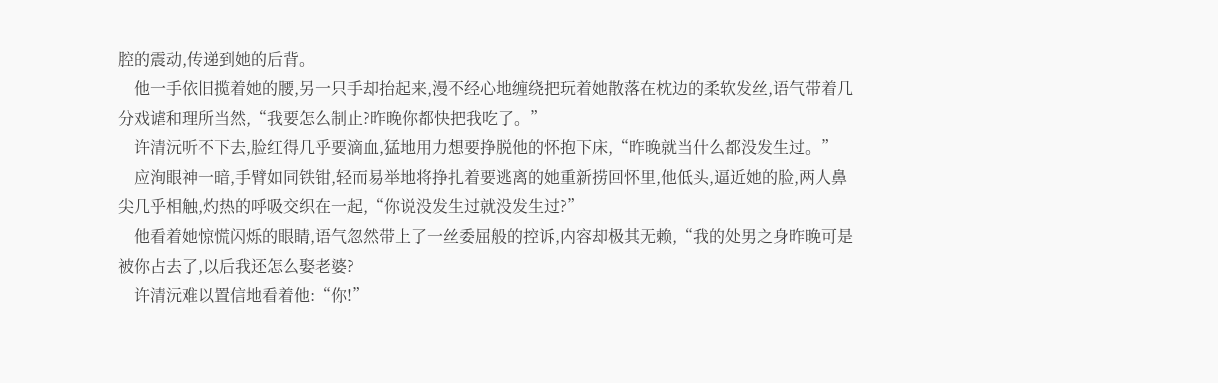腔的震动,传递到她的后背。
    他一手依旧揽着她的腰,另一只手却抬起来,漫不经心地缠绕把玩着她散落在枕边的柔软发丝,语气带着几分戏谑和理所当然,“我要怎么制止?昨晚你都快把我吃了。”
    许清沅听不下去,脸红得几乎要滴血,猛地用力想要挣脱他的怀抱下床,“昨晚就当什么都没发生过。”
    应洵眼神一暗,手臂如同铁钳,轻而易举地将挣扎着要逃离的她重新捞回怀里,他低头,逼近她的脸,两人鼻尖几乎相触,灼热的呼吸交织在一起,“你说没发生过就没发生过?”
    他看着她惊慌闪烁的眼睛,语气忽然带上了一丝委屈般的控诉,内容却极其无赖,“我的处男之身昨晚可是被你占去了,以后我还怎么娶老婆?
    许清沅难以置信地看着他:“你!”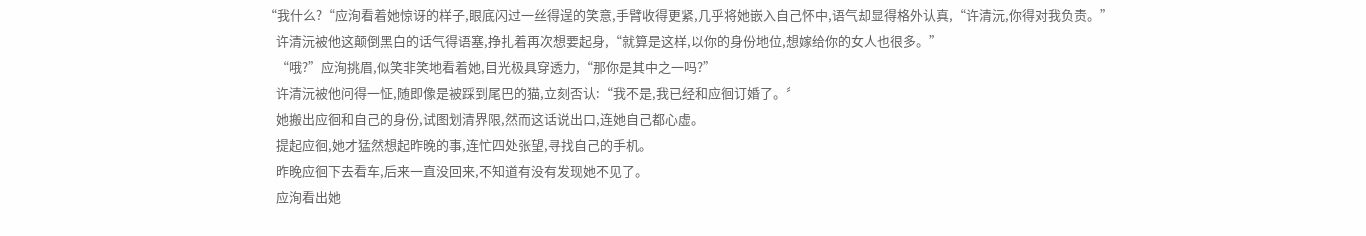“我什么?“应洵看着她惊讶的样子,眼底闪过一丝得逞的笑意,手臂收得更紧,几乎将她嵌入自己怀中,语气却显得格外认真,“许清沅,你得对我负责。”
    许清沅被他这颠倒黑白的话气得语塞,挣扎着再次想要起身,“就算是这样,以你的身份地位,想嫁给你的女人也很多。”
    “哦?”应洵挑眉,似笑非笑地看着她,目光极具穿透力,“那你是其中之一吗?”
    许清沅被他问得一怔,随即像是被踩到尾巴的猫,立刻否认:“我不是,我已经和应徊订婚了。〞
    她搬出应徊和自己的身份,试图划清界限,然而这话说出口,连她自己都心虚。
    提起应徊,她才猛然想起昨晚的事,连忙四处张望,寻找自己的手机。
    昨晚应徊下去看车,后来一直没回来,不知道有没有发现她不见了。
    应洵看出她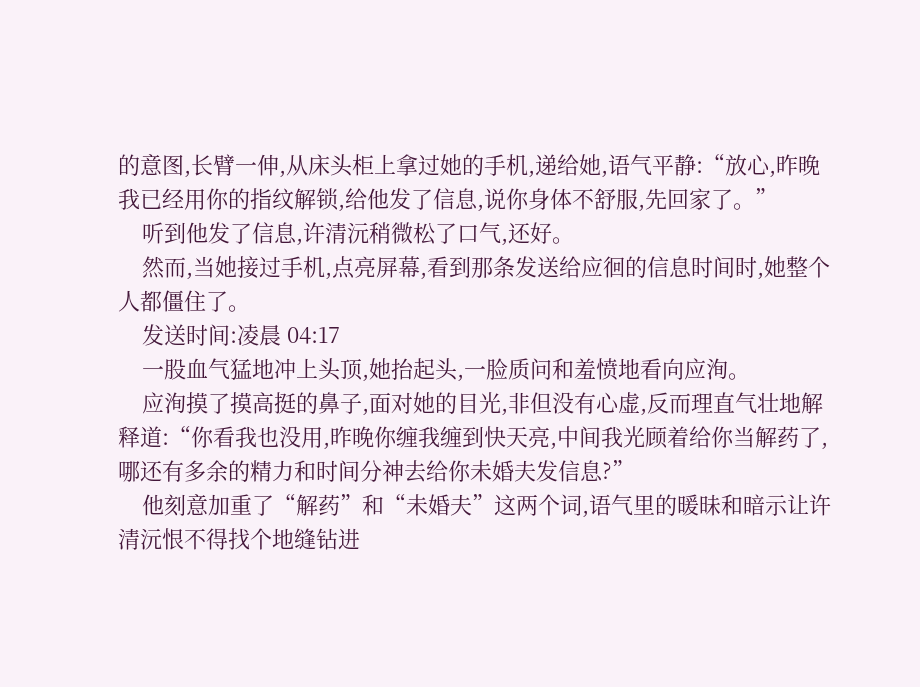的意图,长臂一伸,从床头柜上拿过她的手机,递给她,语气平静:“放心,昨晚我已经用你的指纹解锁,给他发了信息,说你身体不舒服,先回家了。”
    听到他发了信息,许清沅稍微松了口气,还好。
    然而,当她接过手机,点亮屏幕,看到那条发送给应徊的信息时间时,她整个人都僵住了。
    发送时间:凌晨 04:17
    一股血气猛地冲上头顶,她抬起头,一脸质问和羞愤地看向应洵。
    应洵摸了摸高挺的鼻子,面对她的目光,非但没有心虚,反而理直气壮地解释道:“你看我也没用,昨晚你缠我缠到快天亮,中间我光顾着给你当解药了,哪还有多余的精力和时间分神去给你未婚夫发信息?”
    他刻意加重了“解药”和“未婚夫”这两个词,语气里的暖昧和暗示让许清沅恨不得找个地缝钻进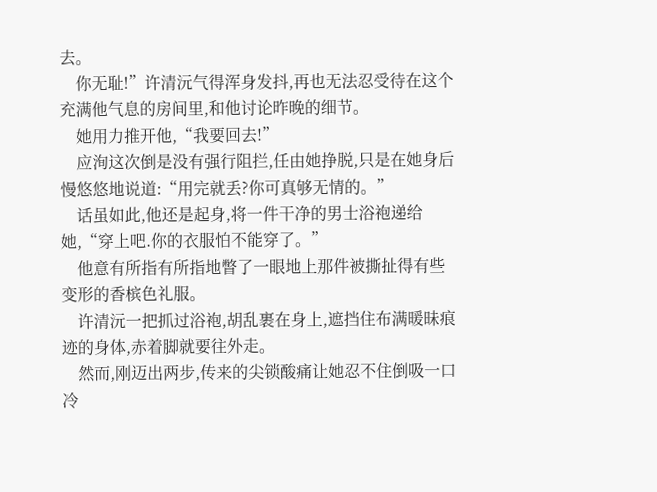去。
    你无耻!”许清沅气得浑身发抖,再也无法忍受待在这个充满他气息的房间里,和他讨论昨晚的细节。
    她用力推开他,“我要回去!”
    应洵这次倒是没有强行阻拦,任由她挣脱,只是在她身后慢悠悠地说道:“用完就丢?你可真够无情的。”
    话虽如此,他还是起身,将一件干净的男士浴袍递给她,“穿上吧.你的衣服怕不能穿了。”
    他意有所指有所指地瞥了一眼地上那件被撕扯得有些变形的香槟色礼服。
    许清沅一把抓过浴袍,胡乱裹在身上,遮挡住布满暖昧痕迹的身体,赤着脚就要往外走。
    然而,刚迈出两步,传来的尖锁酸痛让她忍不住倒吸一口冷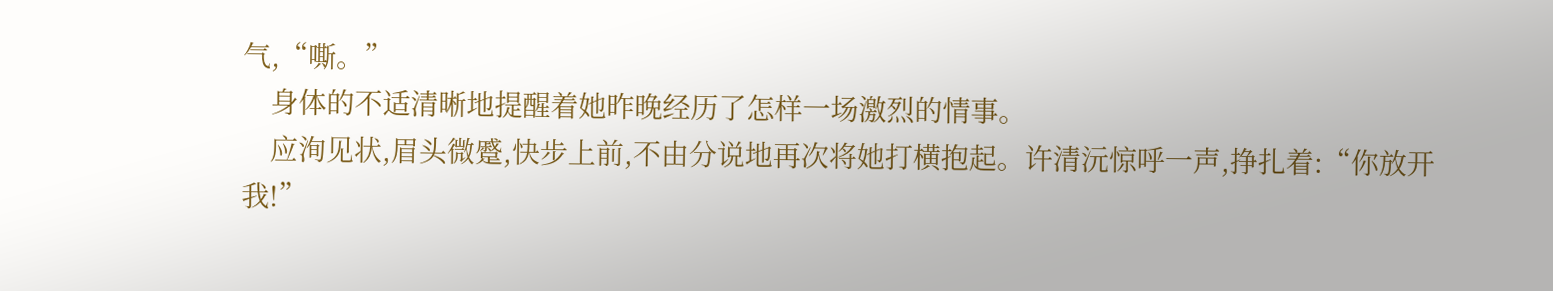气,“嘶。”
    身体的不适清晰地提醒着她昨晚经历了怎样一场激烈的情事。
    应洵见状,眉头微蹙,快步上前,不由分说地再次将她打横抱起。许清沅惊呼一声,挣扎着:“你放开我!”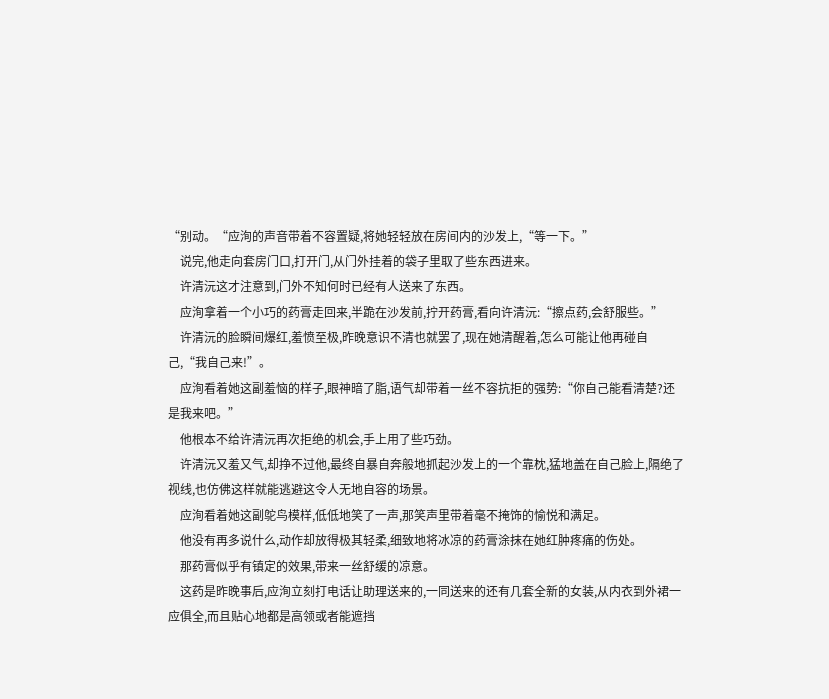“别动。“应洵的声音带着不容置疑,将她轻轻放在房间内的沙发上,“等一下。”
    说完,他走向套房门口,打开门,从门外挂着的袋子里取了些东西进来。
    许清沅这才注意到,门外不知何时已经有人送来了东西。
    应洵拿着一个小巧的药膏走回来,半跪在沙发前,拧开药膏,看向许清沅:“擦点药,会舒服些。”
    许清沅的脸瞬间爆红,羞愤至极,昨晚意识不清也就罢了,现在她清醒着,怎么可能让他再碰自己,“我自己来!”。
    应洵看着她这副羞恼的样子,眼神暗了脂,语气却带着一丝不容抗拒的强势:“你自己能看清楚?还是我来吧。”
    他根本不给许清沅再次拒绝的机会,手上用了些巧劲。
    许清沅又羞又气,却挣不过他,最终自暴自奔般地抓起沙发上的一个靠枕,猛地盖在自己脸上,隔绝了视线,也仿佛这样就能逃避这令人无地自容的场景。
    应洵看着她这副鸵鸟模样,低低地笑了一声,那笑声里带着毫不掩饰的愉悦和满足。
    他没有再多说什么,动作却放得极其轻柔,细致地将冰凉的药膏涂抹在她红肿疼痛的伤处。
    那药膏似乎有镇定的效果,带来一丝舒缓的凉意。
    这药是昨晚事后,应洵立刻打电话让助理送来的,一同送来的还有几套全新的女装,从内衣到外裙一应俱全,而且贴心地都是高领或者能遮挡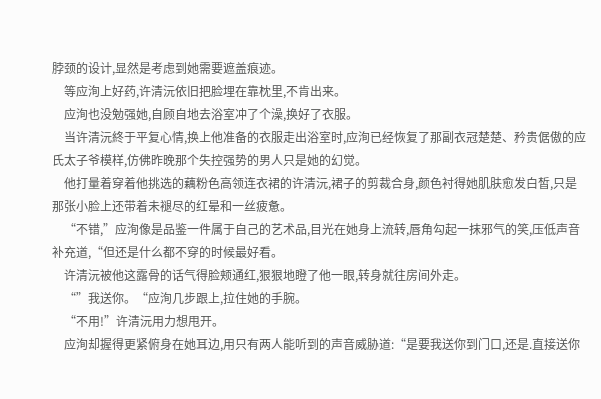脖颈的设计,显然是考虑到她需要遮盖痕迹。
    等应洵上好药,许清沅依旧把脸埋在靠枕里,不肯出来。
    应洵也没勉强她,自顾自地去浴室冲了个澡,换好了衣服。
    当许清沅終于平复心情,换上他准备的衣服走出浴室时,应洵已经恢复了那副衣冠楚楚、矜贵倨傲的应氏太子爷模样,仿佛昨晚那个失控强势的男人只是她的幻觉。
    他打量着穿着他挑选的藕粉色高领连衣裙的许清沅,裙子的剪裁合身,颜色衬得她肌肤愈发白皙,只是那张小脸上还带着未褪尽的红晕和一丝疲惫。
    “不错,”应洵像是品鉴一件属于自己的艺术品,目光在她身上流转,唇角勾起一抹邪气的笑,压低声音补充道,“但还是什么都不穿的时候最好看。
    许清沅被他这露骨的话气得脸颊通红,狠狠地瞪了他一眼,转身就往房间外走。
    “”我送你。“应洵几步跟上,拉住她的手腕。
    “不用!”许清沅用力想甩开。
    应洵却握得更紧俯身在她耳边,用只有两人能听到的声音威胁道:“是要我送你到门口,还是.直接送你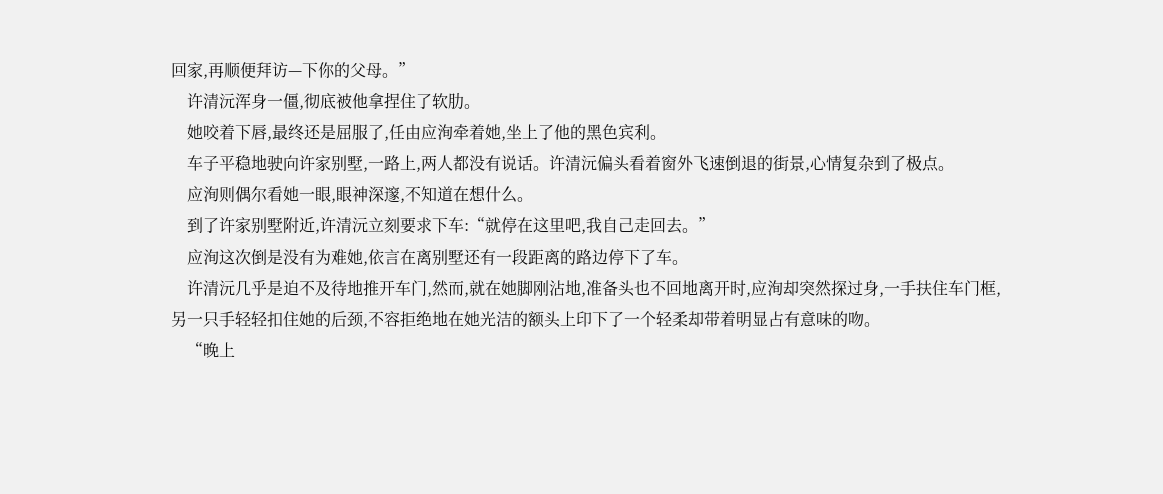回家,再顺便拜访—下你的父母。”
    许清沅浑身一僵,彻底被他拿捏住了软肋。
    她咬着下唇,最终还是屈服了,任由应洵牵着她,坐上了他的黑色宾利。
    车子平稳地驶向许家别墅,一路上,两人都没有说话。许清沅偏头看着窗外飞速倒退的街景,心情复杂到了极点。
    应洵则偶尔看她一眼,眼神深邃,不知道在想什么。
    到了许家别墅附近,许清沅立刻要求下车:“就停在这里吧,我自己走回去。”
    应洵这次倒是没有为难她,依言在离别墅还有一段距离的路边停下了车。
    许清沅几乎是迫不及待地推开车门,然而,就在她脚刚沾地,准备头也不回地离开时,应洵却突然探过身,一手扶住车门框,另一只手轻轻扣住她的后颈,不容拒绝地在她光洁的额头上印下了一个轻柔却带着明显占有意味的吻。
    “晚上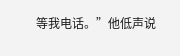等我电话。”他低声说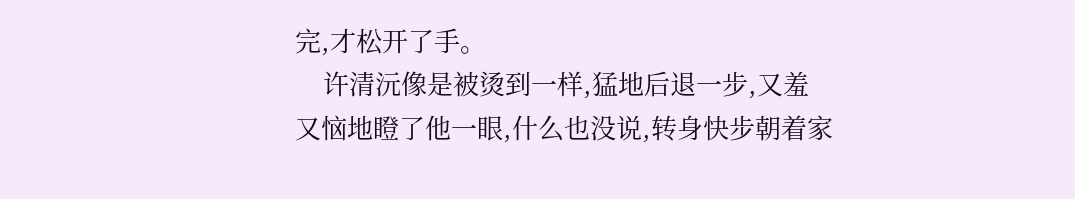完,才松开了手。
    许清沅像是被烫到一样,猛地后退一步,又羞又恼地瞪了他一眼,什么也没说,转身快步朝着家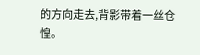的方向走去,背影带着一丝仓惶。